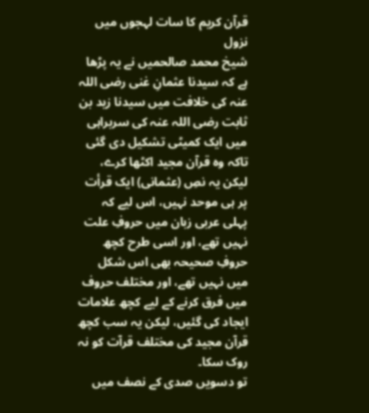قرآن کریم کا سات لہجوں میں نزول
شیخ محمد صالحمیں نے یہ پڑھا ہے کہ سیدنا عثمانِ غنی رضی اللہ عنہ کی خلافت میں سیدنا زید بن ثابت رضی اللہ عنہ کی سربراہی میں ایک کمیٹی تشکیل دی گئی تاکہ وہ قرآن مجید اکٹھا کرے، لیکن یہ نصِ (عثمانی) ایک قرأت پر ہی موحد نہیں، اس لیے کہ پہلی عربی زبان میں حروفِ علت نہیں تھے، اور اسی طرح کچھ حروفِ صحیحہ بھی اس شکل میں نہیں تھے، اور مختلف حروف میں فرق کرنے کے لیے کچھ علامات ایجاد کی گئيں، لیکن یہ سب کچھ قرآن مجید کی مختلف قرآت کو نہ روک سکا۔
تو دسویں صدی کے نصف میں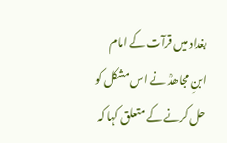بغداد میں قرآت کے امام ابنِ مجاھدؒ نے اس مشکل کو حل کرنے کے متعلق کہا کہ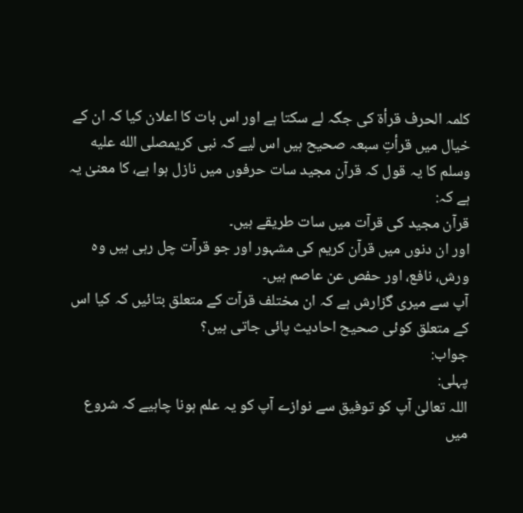کلمہ الحرف قرأۃ کی جگہ لے سکتا ہے اور اس بات کا اعلان کیا کہ ان کے خیال میں قرأتِ سبعہ صحیح ہیں اس لیے کہ نبی کریمصلى الله عليه وسلم کا یہ قول کہ قرآن مجید سات حرفوں میں نازل ہوا ہے، کا معنیٰ یہ ہے کہ:
قرآن مجید کی قرآت میں سات طریقے ہیں۔
اور ان دنوں میں قرآن کریم کی مشہور اور جو قرآت چل رہی ہیں وہ ورش، نافع، اور حفص عن عاصم ہیں۔
آپ سے میری گزارش ہے کہ ان مختلف قرآت کے متعلق بتائیں کہ کیا اس کے متعلق کوئی صحیح احادیث پائی جاتی ہیں؟
جواب:
پہلی:
اللہ تعالیٰ آپ کو توفیق سے نوازے آپ کو یہ علم ہونا چاہیے کہ شروع میں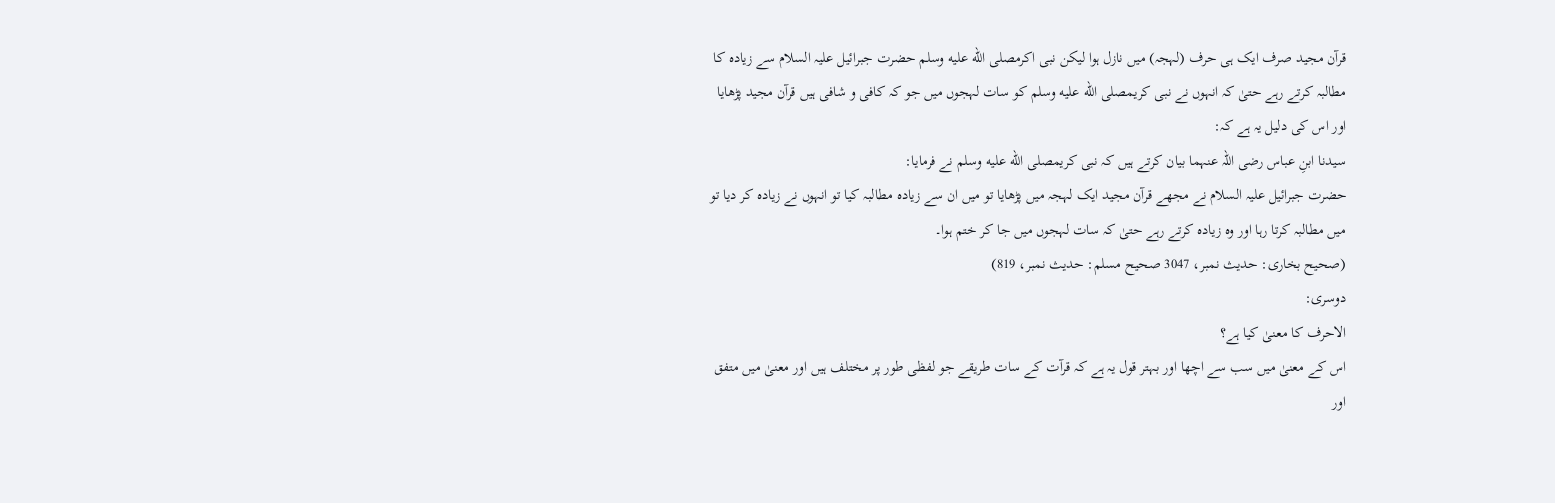قرآن مجید صرف ایک ہی حرف (لہجہ) میں نازل ہوا لیکن نبی اکرمصلى الله عليه وسلم حضرت جبرائیل علیہ السلام سے زیادہ کا مطالبہ کرتے رہے حتیٰ کہ انہوں نے نبی کریمصلى الله عليه وسلم کو سات لہجوں میں جو کہ کافی و شافی ہیں قرآن مجید پڑھایا اور اس کی دلیل یہ ہے کہ:
سیدنا ابنِ عباس رضی اللہ عنہما بیان کرتے ہیں کہ نبی کریمصلى الله عليه وسلم نے فرمایا:
حضرت جبرائیل علیہ السلام نے مجھے قرآن مجید ایک لہجہ میں پڑھایا تو میں ان سے زیادہ مطالبہ کیا تو انہوں نے زيادہ کر دیا تو میں مطالبہ کرتا رہا اور وہ زیادہ کرتے رہے حتیٰ کہ سات لہجوں میں جا کر ختم ہوا۔
(صحیح بخاری: حدیث نمبر، 3047 صحیح مسلم: حدیث نمبر، 819)
دوسری:
الاحرف کا معنیٰ کیا ہے؟
اس کے معنیٰ میں سب سے اچھا اور بہتر قول یہ ہے کہ قرآت کے سات طریقے جو لفظی طور پر مختلف ہیں اور معنیٰ میں متفق اور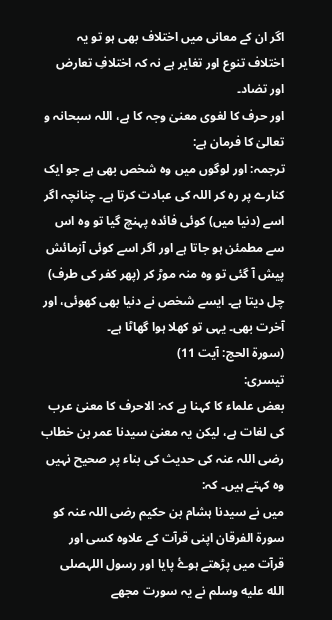اگر ان کے معانی میں اختلاف بھی ہو تو یہ اختلاف تنوع اور تغایر ہے نہ کہ اختلافِ تعارض اور تضاد۔
اور حرف کا لغوی معنیٰ وجہ کا ہے، اللہ سبحانہ و تعالیٰ کا فرمان ہے:
ترجمہ: اور لوگوں میں وہ شخص بھی ہے جو ایک کنارے پر رہ کر اللہ کی عبادت کرتا ہے۔ چنانچہ اگر اسے (دنیا میں) کوئی فائدہ پہنچ گیا تو وہ اس سے مطمئن ہو جاتا ہے اور اگر اسے کوئی آزمائش پیش آ گئی تو وہ منہ موڑ کر (پھر کفر کی طرف) چل دیتا ہے۔ ایسے شخص نے دنیا بھی کھوئی، اور آخرت بھی۔ یہی تو کھلا ہوا گھاٹا ہے۔
(سورۃ الحج: آیت 11)
تیسری:
بعض علماء کا کہنا ہے کہ: الاحرف کا معنیٰ عرب کی لغات ہے، لیکن یہ معنیٰ سیدنا عمر بن خطاب رضی اللہ عنہ کی حدیث کی بناء پر صحیح نہیں وہ کہتے ہیں۔ کہ:
میں نے سیدنا ہشام بن حکیم رضی اللہ عنہ کو سورۃ الفرقان اپنی قرآت کے علاوہ کسی اور قرآت میں پڑھتے ہوۓ پايا اور رسول اللہصلى الله عليه وسلم نے یہ سورت مجھے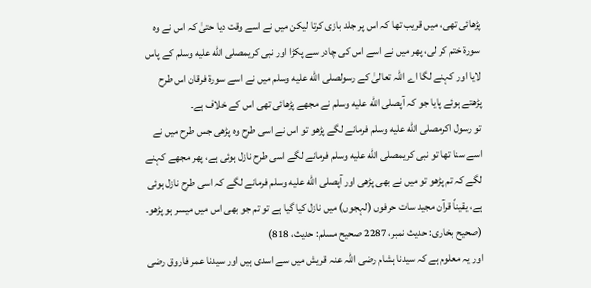پڑھائی تھی، میں قریب تھا کہ اس پر جلد بازی کرتا لیکن میں نے اسے وقت دیا حتیٰ کہ اس نے وہ سورۃ ختم کر لی، پھر میں نے اسے اس کی چادر سے پکڑا اور نبی کریمصلى الله عليه وسلم کے پاس لایا اور کہنے لگا اے اللہ تعالیٰ کے رسولصلى الله عليه وسلم میں نے اسے سورۃ فرقان اس طرح پڑھتے ہوئے پایا جو کہ آپصلى الله عليه وسلم نے مجھے پڑھائی تھی اس کے خلاف ہے۔
تو رسول اکرمصلى الله عليه وسلم فرمانے لگے پڑھو تو اس نے اسی طرح وہ پڑھی جس طرح میں نے اسے سنا تھا تو نبی کریمصلى الله عليه وسلم فرمانے لگے اسی طرح نازل ہوئی ہے، پھر مجھے کہنے لگے کہ تم پڑھو تو میں نے بھی پڑھی اور آپصلى الله عليه وسلم فرمانے لگے کہ اسی طرح نازل ہوئی ہے، یقیناً قرآن مجید سات حرفوں (لہجوں) میں نازل کیا گیا ہے تو تم جو بھی اس میں میسر ہو پڑھو۔
(صحیح بخاری: حدیث نمبر، 2287 صحیح مسلم: حدیث، 818)
اور یہ معلوم ہے کہ سیدنا ہشام رضی اللہ عنہ قریش میں سے اسدی ہیں اور سیدنا عمر فاروق رضی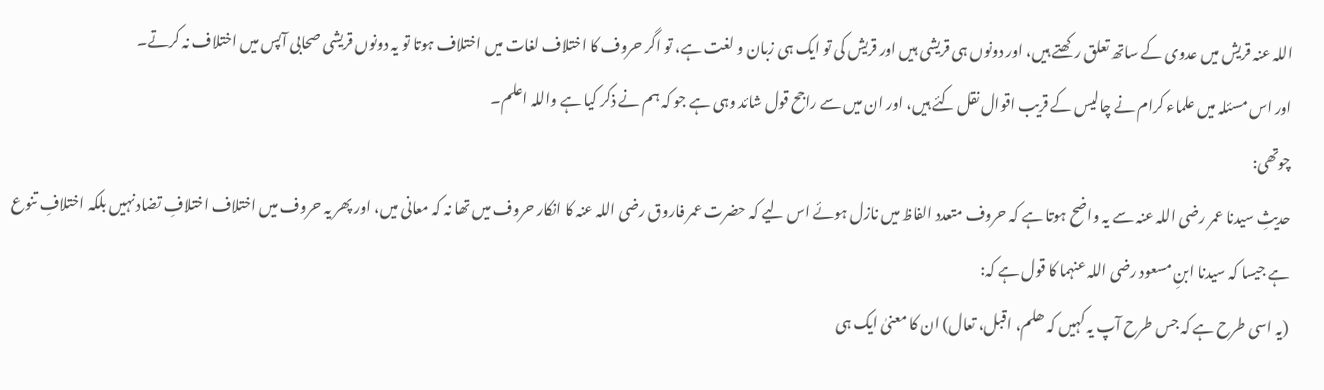اللہ عنہ قریش میں عدوی کے ساتھ تعلق رکھتے ہیں، اور دونوں ہی قریشی ہیں اور قریش کی تو ایک ہی زبان و لغت ہے، تو اگر حروف کا اختلاف لغات میں اختلاف ہوتا تو یہ دونوں قریشی صحابی آپس میں اختلاف نہ کرتے۔
اور اس مسئلہ میں علماء کرام نے چالیس کے قریب اقوال نقل کئے ہیں، اور ان میں سے راجح قول شائد وہی ہے جو کہ ہم نے ذکر کیا ہے واللہ اعلم۔
چوتھی:
حدیثِ سیدنا عمر رضی اللہ عنہ سے یہ واضح ہوتا ہے کہ حروف متعدد الفاظ میں نازل ہوئے اس لیے کہ حضرت عمر فاروق رضی اللہ عنہ کا انکار حروف میں تھا نہ کہ معانی میں، اور پھر یہ حروف میں اختلاف اختلافِ تضاد نہیں بلکہ اختلافِ تنوع ہے جیسا کہ سیدنا ابنِ مسعود رضی اللہ عنہما کا قول ہے کہ:
(یہ اسی طرح ہے کہ جس طرح آپ یہ کہیں کہ ھلم، اقبل، تعال) ان کا معنیٰ ایک ہی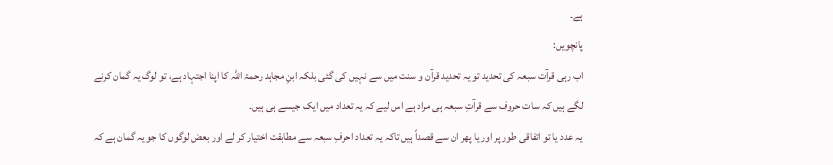ہے۔
پانچویں:
اب رہی قرآت سبعہ کی تحدید تو یہ تحدید قرآن و سنت میں سے نہیں کی گئی بلکہ ابنِ مجاہد رحمۃ اللہ کا اپنا اجتہاد ہے، تو لوگ یہ گمان کرنے لگے ہیں کہ سات حروف سے قرآتِ سبعہ ہی مراد ہے اس لیے کہ یہ تعداد میں ایک جیسے ہی ہیں۔
یہ عدد یا تو اتفاقی طور پر اور یا پھر ان سے قصداً ہیں تاکہ یہ تعداد احرفِ سبعہ سے مطابقت اختیار کر لے اور بعض لوگوں کا جو یہ گمان ہے کہ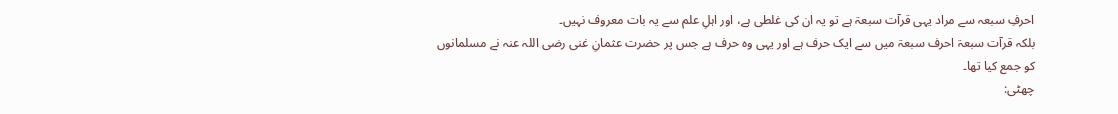احرفِ سبعہ سے مراد یہی قرآت سبعۃ ہے تو یہ ان کی غلطی ہے، اور اہلِ علم سے یہ بات معروف نہیں۔
بلکہ قرآت سبعۃ احرف سبعۃ میں سے ایک حرف ہے اور یہی وہ حرف ہے جس پر حضرت عثمانِ غنی رضی اللہ عنہ نے مسلمانوں کو جمع کیا تھا۔
چھٹی: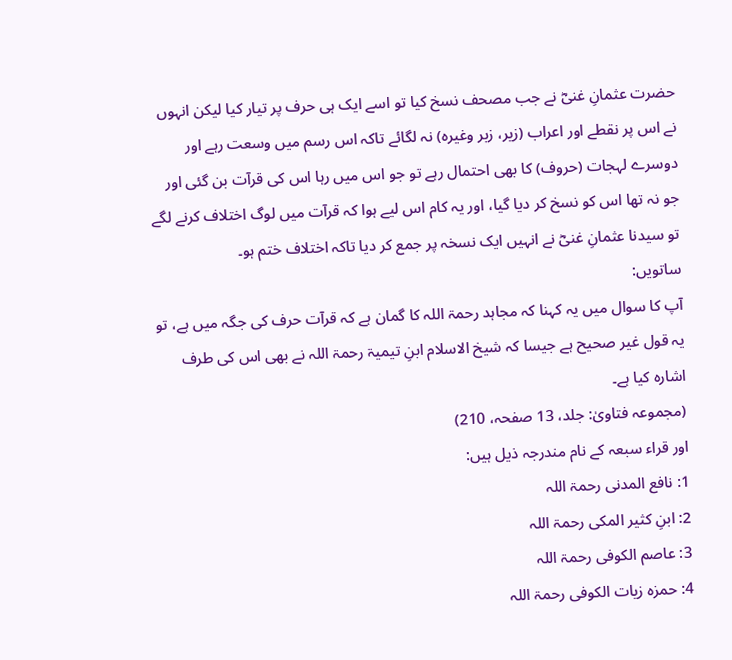حضرت عثمانِ غنیؓ نے جب مصحف نسخ کیا تو اسے ایک ہی حرف پر تیار کیا لیکن انہوں نے اس پر نقطے اور اعراب (زیر، زبر وغیرہ) نہ لگائے تاکہ اس رسم میں وسعت رہے اور دوسرے لہجات (حروف) کا بھی احتمال رہے تو جو اس میں رہا اس کی قرآت بن گئی اور جو نہ تھا اس کو نسخ کر دیا گيا، اور یہ کام اس لیے ہوا کہ قرآت میں لوگ اختلاف کرنے لگے تو سیدنا عثمانِ غنیؓ نے انہیں ایک نسخہ پر جمع کر دیا تاکہ اختلاف ختم ہو۔
ساتویں:
آپ کا سوال میں یہ کہنا کہ مجاہد رحمۃ اللہ کا گمان ہے کہ قرآت حرف کی جگہ میں ہے، تو یہ قول غیر صحیح ہے جیسا کہ شیخ الاسلام ابنِ تیمیۃ رحمۃ اللہ نے بھی اس کی طرف اشارہ کیا ہے۔
(مجموعہ فتاویٰ: جلد، 13 صفحہ، 210)
اور قراء سبعہ کے نام مندرجہ ذيل ہیں:
1: نافع المدنی رحمۃ اللہ
2: ابنِ کثیر المکی رحمۃ اللہ
3: عاصم الکوفی رحمۃ اللہ
4: حمزہ زیات الکوفی رحمۃ اللہ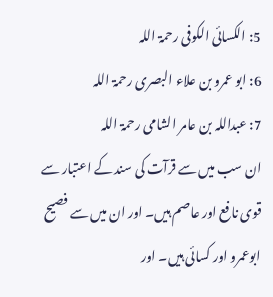5: الکسائی الکوفی رحمۃ اللہ
6: ابو عمرو بن علاء البصری رحمۃ اللہ
7: عبداللہ بن عامر الشامی رحمۃ اللہ
ان سب میں سے قرآت کی سند کے اعتبار سے قوی نافع اور عاصم ہیں۔ اور ان میں سے فصیح ابوعمرو اور کسائی ہیں۔ اور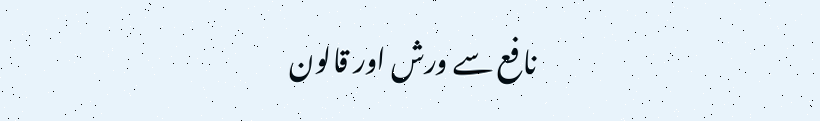نافع سے ورش اور قالون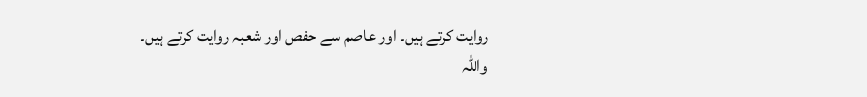روایت کرتے ہیں۔ اور عاصم سے حفص اور شعبہ روایت کرتے ہیں۔
واللہ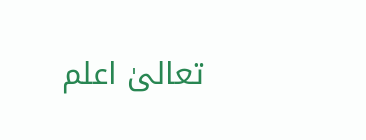تعالیٰ اعلم